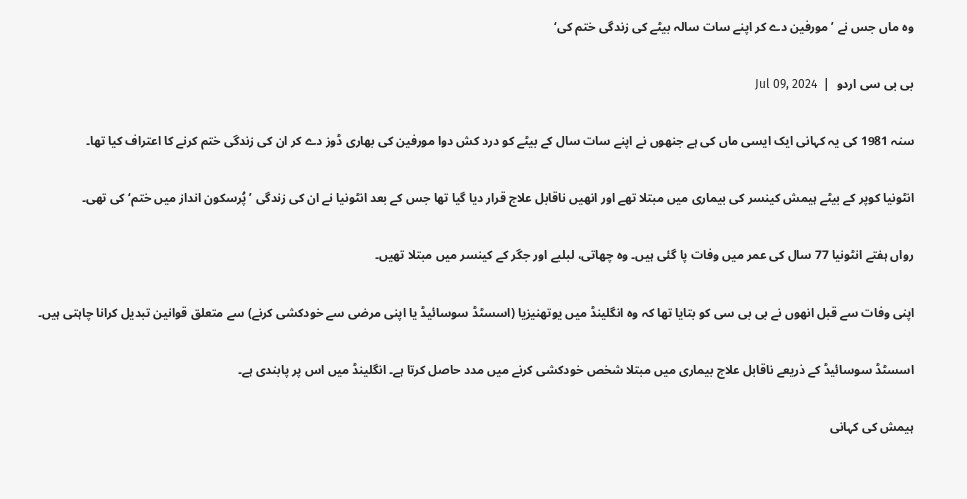وہ ماں جس نے ’مورفین دے کر اپنے سات سالہ بیٹے کی زندگی ختم کی‘

بی بی سی اردو  |  Jul 09, 2024

سنہ 1981 کی یہ کہانی ایک ایسی ماں کی ہے جنھوں نے اپنے سات سال کے بیٹے کو درد کش دوا مورفین کی بھاری ڈوز دے کر ان کی زندگی ختم کرنے کا اعتراف کیا تھا۔

انٹونیا کوپر کے بیٹے ہیمش کینسر کی بیماری میں مبتلا تھے اور انھیں ناقابل علاج قرار دیا گیا تھا جس کے بعد انٹونیا نے ان کی زندگی ’پُرسکون انداز میں ختم‘ کی تھی۔

رواں ہفتے انٹونیا 77 سال کی عمر میں وفات پا گئی ہیں۔ وہ چھاتی، لبلبے اور جگر کے کینسر میں مبتلا تھیں۔

اپنی وفات سے قبل انھوں نے بی بی سی کو بتایا تھا کہ وہ انگلینڈ میں یوتھنیزیا (اسسٹڈ سوسائیڈ یا اپنی مرضی سے خودکشی کرنے) سے متعلق قوانین تبدیل کرانا چاہتی ہیں۔

اسسٹڈ سوسائیڈ کے ذریعے ناقابل علاج بیماری میں مبتلا شخص خودکشی کرنے میں مدد حاصل کرتا ہے۔ انگلینڈ میں اس پر پابندی ہے۔

ہیمش کی کہانی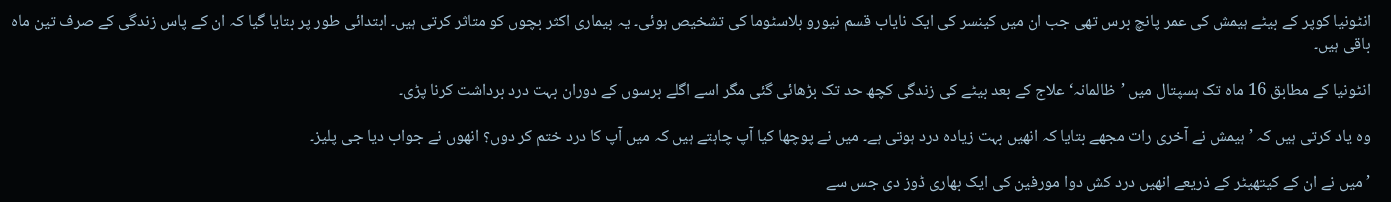انٹونیا کوپر کے بیٹے ہیمش کی عمر پانچ برس تھی جب ان میں کینسر کی ایک نایاب قسم نیورو بلاسٹوما کی تشخیص ہوئی۔ یہ بیماری اکثر بچوں کو متاثر کرتی ہیں۔ ابتدائی طور پر بتایا گیا کہ ان کے پاس زندگی کے صرف تین ماہ باقی ہیں۔

انٹونیا کے مطابق 16 ماہ تک ہسپتال میں ’ظالمانہ‘ علاج کے بعد بیٹے کی زندگی کچھ حد تک بڑھائی گئی مگر اسے اگلے برسوں کے دوران بہت درد برداشت کرنا پڑی۔

وہ یاد کرتی ہیں کہ ’ہیمش نے آخری رات مجھے بتایا کہ انھیں بہت زیادہ درد ہوتی ہے۔ میں نے پوچھا کیا آپ چاہتے ہیں کہ میں آپ کا درد ختم کر دوں؟ انھوں نے جواب دیا جی پلیز۔

’میں نے ان کے کیتھیٹر کے ذریعے انھیں درد کش دوا مورفین کی ایک بھاری ڈوز دی جس سے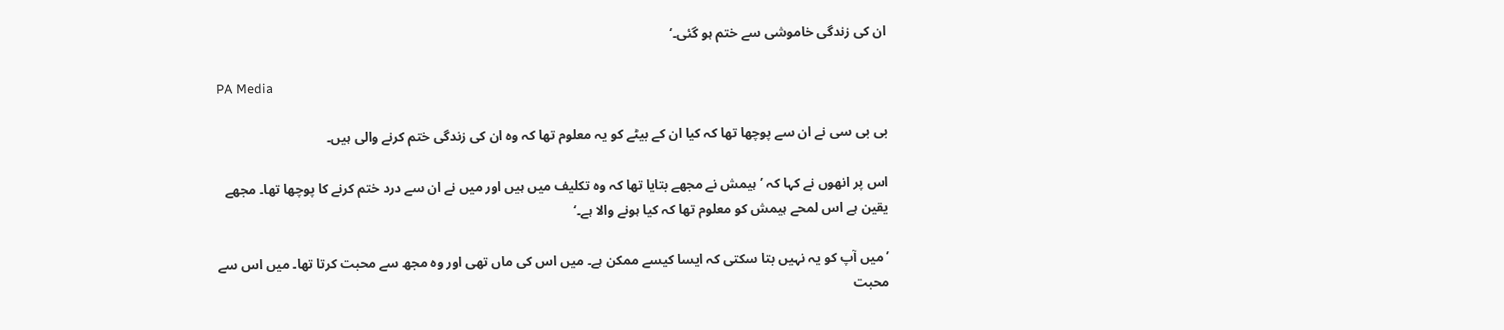ان کی زندگی خاموشی سے ختم ہو گئی۔‘

PA Media

بی بی سی نے ان سے پوچھا تھا کہ کیا ان کے بیٹے کو یہ معلوم تھا کہ وہ ان کی زندگی ختم کرنے والی ہیں۔

اس پر انھوں نے کہا کہ ’ہیمش نے مجھے بتایا تھا کہ وہ تکلیف میں ہیں اور میں نے ان سے درد ختم کرنے کا پوچھا تھا۔ مجھے یقین ہے اس لمحے ہیمش کو معلوم تھا کہ کیا ہونے والا ہے۔‘

’میں آپ کو یہ نہیں بتا سکتی کہ ایسا کیسے ممکن ہے۔ میں اس کی ماں تھی اور وہ مجھ سے محبت کرتا تھا۔ میں اس سے محبت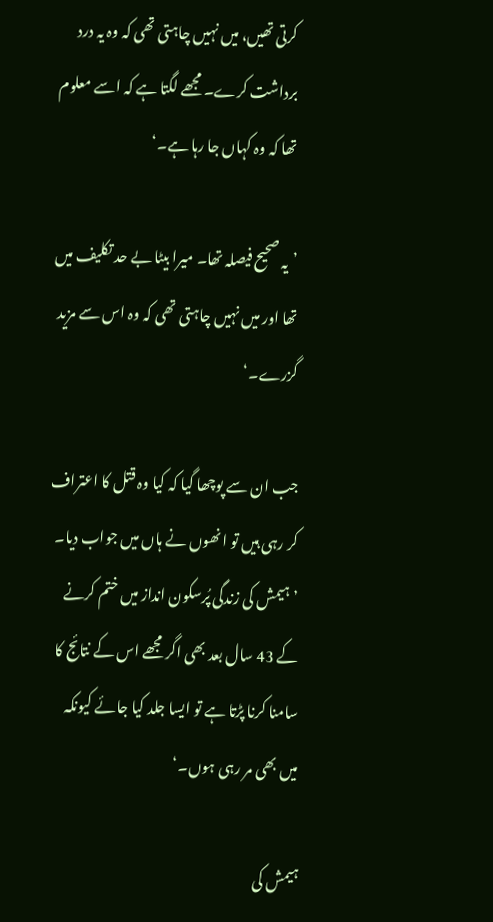کرتی تھیں، میں نہیں چاہتی تھی کہ وہ یہ درد برداشت کرے۔ مجھے لگتا ہے کہ اسے معلوم تھا کہ وہ کہاں جا رہا ہے۔‘

’یہ صحیح فیصلہ تھا۔ میرا بیٹا بے حد تکلیف میں تھا اور میں نہیں چاہتی تھی کہ وہ اس سے مزید گزرے۔‘

جب ان سے پوچھا گیا کہ کیا وہ قتل کا اعتراف کر رہی ہیں تو انھوں نے ہاں میں جواب دیا۔ ’ہیمش کی زندگی پُرسکون انداز میں ختم کرنے کے 43 سال بعد بھی اگر مجھے اس کے نتائج کا سامنا کرنا پڑتا ہے تو ایسا جلد کیا جائے کیونکہ میں بھی مر رہی ہوں۔‘

ہیمش کی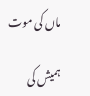ماں کی موت

ہمیش کی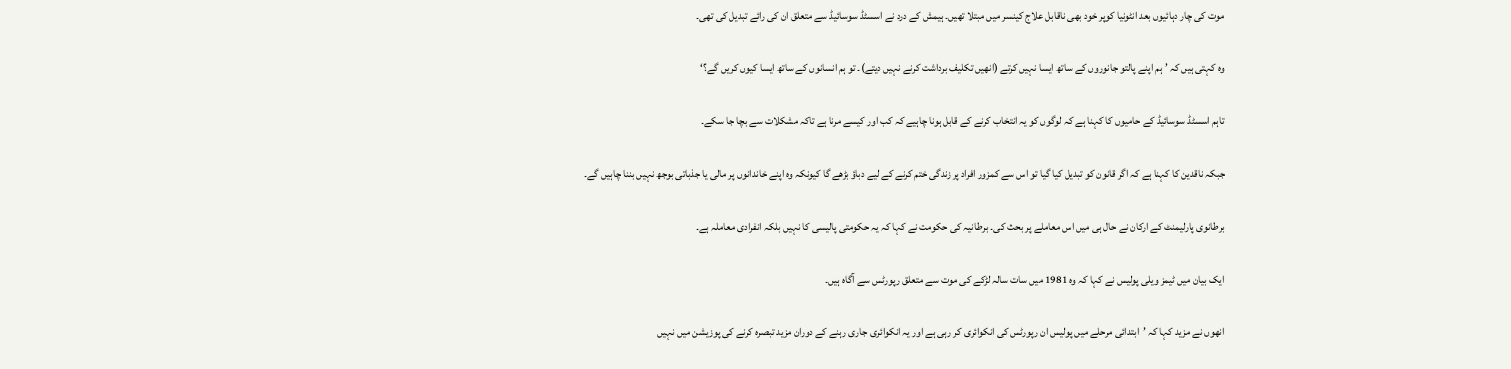موت کی چار دہائیوں بعد انٹونیا کوپر خود بھی ناقابل علاج کینسر میں مبتلا تھیں۔ ہیمش کے درد نے اسسٹڈ سوسائیڈ سے متعلق ان کی رائے تبدیل کی تھی۔

وہ کہتی ہیں کہ ’ہم اپنے پالتو جانوروں کے ساتھ ایسا نہیں کرتے (انھیں تکلیف برداشت کرنے نہیں دیتے)۔ تو ہم انسانوں کے ساتھ ایسا کیوں کریں گے؟‘

تاہم اسسٹڈ سوسائیڈ کے حامیوں کا کہنا ہے کہ لوگوں کو یہ انتخاب کرنے کے قابل ہونا چاہیے کہ کب اور کیسے مرنا ہے تاکہ مشکلات سے بچا جا سکے۔

جبکہ ناقدین کا کہنا ہے کہ اگر قانون کو تبدیل کیا گیا تو اس سے کمزور افراد پر زندگی ختم کرنے کے لیے دباؤ بڑھے گا کیونکہ وہ اپنے خاندانوں پر مالی یا جذباتی بوجھ نہیں بننا چاہیں گے۔

برطانوی پارلیمنٹ کے ارکان نے حال ہی میں اس معاملے پر بحث کی۔ برطانیہ کی حکومت نے کہا کہ یہ حکومتی پالیسی کا نہیں بلکہ انفرادی معاملہ ہے۔

ایک بیان میں ٹیمز ویلی پولیس نے کہا کہ وہ 1981 میں سات سالہ لڑکے کی موت سے متعلق رپورٹس سے آگاہ ہیں۔

انھوں نے مزید کہا کہ ’ابتدائی مرحلے میں پولیس ان رپورٹس کی انکوائری کر رہی ہے اور یہ انکوائری جاری رہنے کے دوران مزید تبصرہ کرنے کی پوزیشن میں نہیں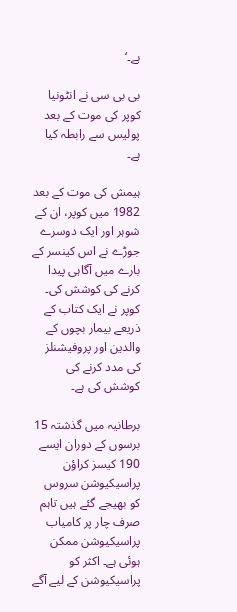ہے۔‘

بی بی سی نے انٹونیا کوپر کی موت کے بعد پولیس سے رابطہ کیا ہے۔

ہیمش کی موت کے بعد 1982 میں کوپر، ان کے شوہر اور ایک دوسرے جوڑے نے اس کینسر کے بارے میں آگاہی پیدا کرنے کی کوشش کی۔ کوپر نے ایک کتاب کے ذریعے بیمار بچوں کے والدین اور پروفیشنلز کی مدد کرنے کی کوشش کی ہے۔

برطانیہ میں گذشتہ 15 برسوں کے دوران ایسے 190 کیسز کراؤن پراسیکیوشن سروس کو بھیجے گئے ہیں تاہم صرف چار پر کامیاب پراسیکیوشن ممکن ہوئی ہے۔ اکثر کو پراسیکیوشن کے لیے آگے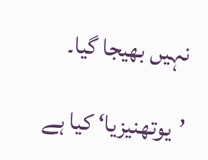نہیں بھیجا گیا۔

’یوتھنیزیا‘ کیا ہے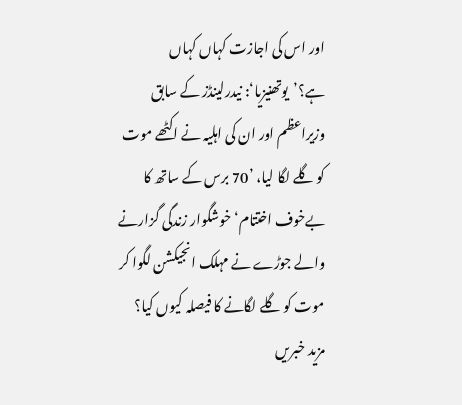اور اس کی اجازت کہاں کہاں ہے؟’یوتھنیزیا‘: نیدرلینڈز کے سابق وزیراعظم اور ان کی اہلیہ نے اکٹھے موت کو گلے لگا لیا، ’70 برس کے ساتھ کا بےخوف اختتام‘خوشگوار زندگی گزارنے والے جوڑے نے مہلک انجیکشن لگوا کر موت کو گلے لگانے کا فیصلہ کیوں کیا؟
مزید خبریں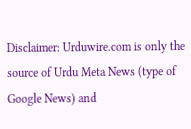Disclaimer: Urduwire.com is only the source of Urdu Meta News (type of Google News) and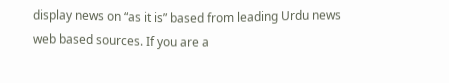display news on “as it is” based from leading Urdu news web based sources. If you are a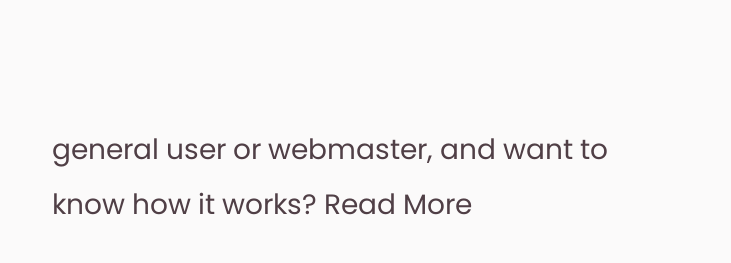general user or webmaster, and want to know how it works? Read More